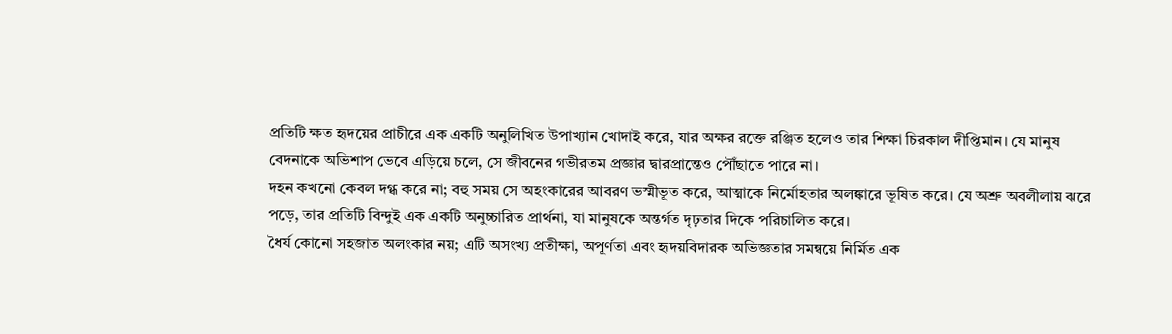প্রতিটি ক্ষত হৃদয়ের প্রাচীরে এক একটি অনুলিখিত উপাখ্যান খোদাই করে, যার অক্ষর রক্তে রঞ্জিত হলেও তার শিক্ষা চিরকাল দীপ্তিমান। যে মানুষ বেদনাকে অভিশাপ ভেবে এড়িয়ে চলে, সে জীবনের গভীরতম প্রজ্ঞার দ্বারপ্রান্তেও পৌঁছাতে পারে না।
দহন কখনো কেবল দগ্ধ করে না; বহু সময় সে অহংকারের আবরণ ভস্মীভূত করে, আত্মাকে নির্মোহতার অলঙ্কারে ভূষিত করে। যে অশ্রু অবলীলায় ঝরে পড়ে, তার প্রতিটি বিন্দুই এক একটি অনুচ্চারিত প্রার্থনা, যা মানুষকে অন্তর্গত দৃঢ়তার দিকে পরিচালিত করে।
ধৈর্য কোনো সহজাত অলংকার নয়; এটি অসংখ্য প্রতীক্ষা, অপূর্ণতা এবং হৃদয়বিদারক অভিজ্ঞতার সমন্বয়ে নির্মিত এক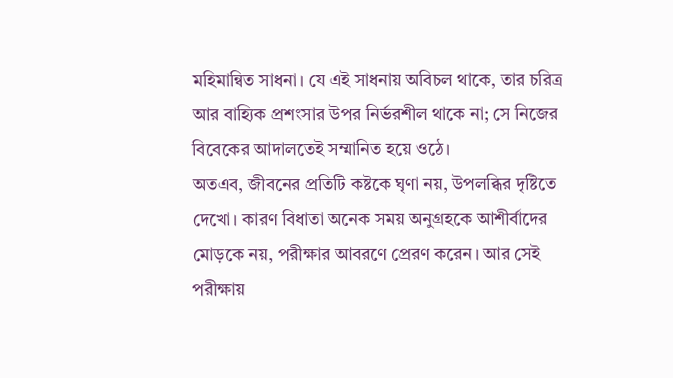মহিমান্বিত সাধনা। যে এই সাধনায় অবিচল থাকে, তার চরিত্র আর বাহ্যিক প্রশংসার উপর নির্ভরশীল থাকে না; সে নিজের বিবেকের আদালতেই সম্মানিত হয়ে ওঠে।
অতএব, জীবনের প্রতিটি কষ্টকে ঘৃণা নয়, উপলব্ধির দৃষ্টিতে দেখো। কারণ বিধাতা অনেক সময় অনুগ্রহকে আশীর্বাদের মোড়কে নয়, পরীক্ষার আবরণে প্রেরণ করেন। আর সেই পরীক্ষায়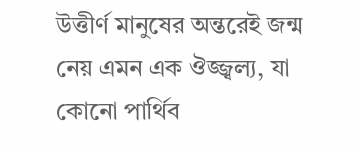উত্তীর্ণ মানুষের অন্তরেই জন্ম নেয় এমন এক ঔজ্জ্বল্য, যা কোনো পার্থিব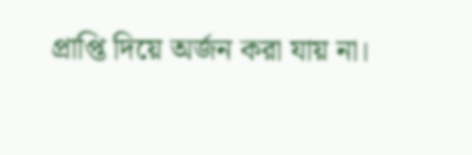প্রাপ্তি দিয়ে অর্জন করা যায় না।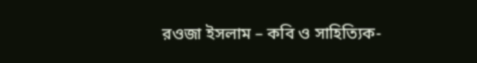রওজা ইসলাম – কবি ও সাহিত্যিক-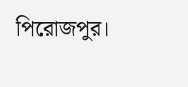পিরোজপুর।